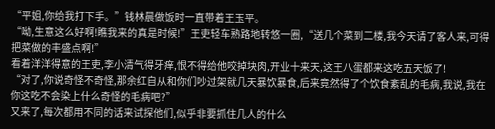“平姐,你给我打下手。”钱林晨做饭时一直带着王玉平。
“呦,生意这么好啊!瞧我来的真是时候!”王吏轻车熟路地转悠一圈,“送几个菜到二楼,我今天请了客人来,可得把菜做的丰盛点啊!”
看着洋洋得意的王吏,李小清气得牙痒,恨不得给他咬掉块肉,开业十来天,这王八蛋都来这吃五天饭了!
“对了,你说奇怪不奇怪,那余红自从和你们吵过架就几天暴饮暴食,后来竟然得了个饮食紊乱的毛病,我说,我在你这吃不会染上什么奇怪的毛病吧?”
又来了,每次都用不同的话来试探他们,似乎非要抓住几人的什么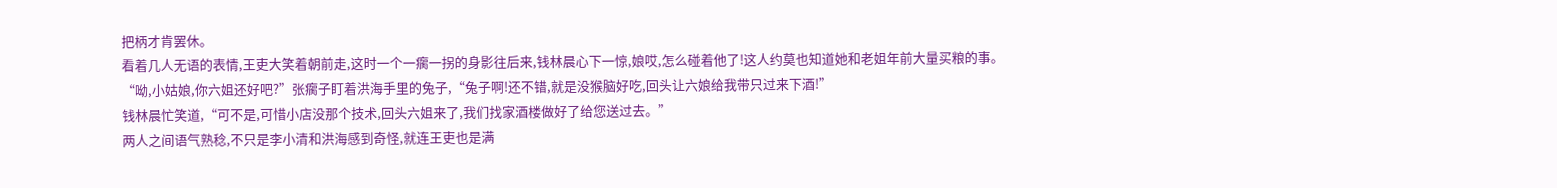把柄才肯罢休。
看着几人无语的表情,王吏大笑着朝前走,这时一个一瘸一拐的身影往后来,钱林晨心下一惊,娘哎,怎么碰着他了!这人约莫也知道她和老姐年前大量买粮的事。
“呦,小姑娘,你六姐还好吧?”张瘸子盯着洪海手里的兔子,“兔子啊!还不错,就是没猴脑好吃,回头让六娘给我带只过来下酒!”
钱林晨忙笑道,“可不是,可惜小店没那个技术,回头六姐来了,我们找家酒楼做好了给您送过去。”
两人之间语气熟稔,不只是李小清和洪海感到奇怪,就连王吏也是满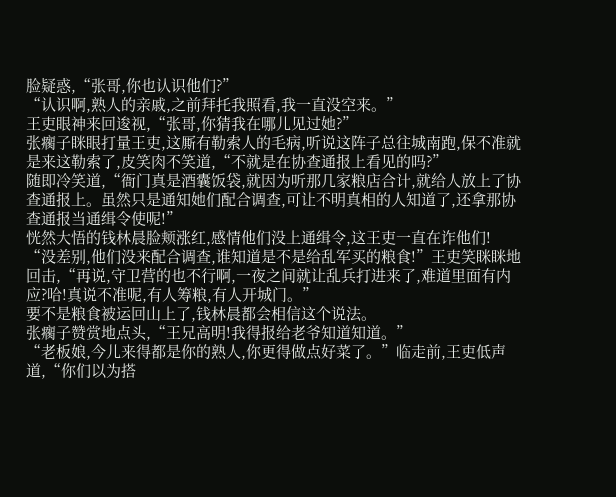脸疑惑,“张哥,你也认识他们?”
“认识啊,熟人的亲戚,之前拜托我照看,我一直没空来。”
王吏眼神来回逡视,“张哥,你猜我在哪儿见过她?”
张瘸子眯眼打量王吏,这厮有勒索人的毛病,听说这阵子总往城南跑,保不准就是来这勒索了,皮笑肉不笑道,“不就是在协查通报上看见的吗?”
随即冷笑道,“衙门真是酒囊饭袋,就因为听那几家粮店合计,就给人放上了协查通报上。虽然只是通知她们配合调查,可让不明真相的人知道了,还拿那协查通报当通缉令使呢!”
恍然大悟的钱林晨脸颊涨红,感情他们没上通缉令,这王吏一直在诈他们!
“没差别,他们没来配合调查,谁知道是不是给乱军买的粮食!”王吏笑眯眯地回击,“再说,守卫营的也不行啊,一夜之间就让乱兵打进来了,难道里面有内应?哈!真说不准呢,有人筹粮,有人开城门。”
要不是粮食被运回山上了,钱林晨都会相信这个说法。
张瘸子赞赏地点头,“王兄高明!我得报给老爷知道知道。”
“老板娘,今儿来得都是你的熟人,你更得做点好菜了。”临走前,王吏低声道,“你们以为搭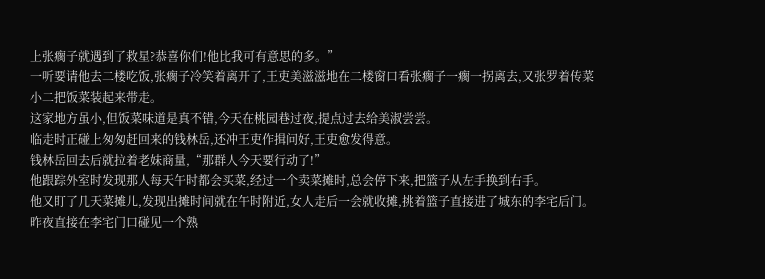上张瘸子就遇到了救星?恭喜你们!他比我可有意思的多。”
一听要请他去二楼吃饭,张瘸子冷笑着离开了,王吏美滋滋地在二楼窗口看张瘸子一瘸一拐离去,又张罗着传菜小二把饭菜装起来带走。
这家地方虽小,但饭菜味道是真不错,今天在桃园巷过夜,提点过去给美淑尝尝。
临走时正碰上匆匆赶回来的钱林岳,还冲王吏作揖问好,王吏愈发得意。
钱林岳回去后就拉着老妹商量,“那群人今天要行动了!”
他跟踪外室时发现那人每天午时都会买菜,经过一个卖菜摊时,总会停下来,把篮子从左手换到右手。
他又盯了几天菜摊儿,发现出摊时间就在午时附近,女人走后一会就收摊,挑着篮子直接进了城东的李宅后门。
昨夜直接在李宅门口碰见一个熟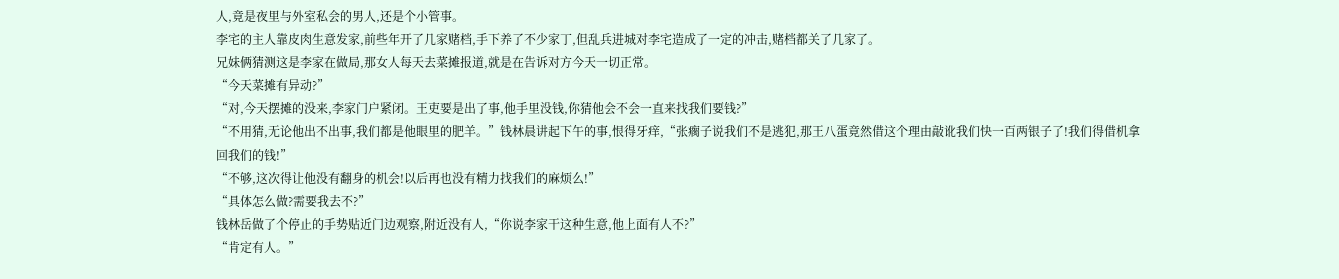人,竟是夜里与外室私会的男人,还是个小管事。
李宅的主人靠皮肉生意发家,前些年开了几家赌档,手下养了不少家丁,但乱兵进城对李宅造成了一定的冲击,赌档都关了几家了。
兄妹俩猜测这是李家在做局,那女人每天去菜摊报道,就是在告诉对方今天一切正常。
“今天菜摊有异动?”
“对,今天摆摊的没来,李家门户紧闭。王吏要是出了事,他手里没钱,你猜他会不会一直来找我们要钱?”
“不用猜,无论他出不出事,我们都是他眼里的肥羊。”钱林晨讲起下午的事,恨得牙痒,“张瘸子说我们不是逃犯,那王八蛋竟然借这个理由敲讹我们快一百两银子了!我们得借机拿回我们的钱!”
“不够,这次得让他没有翻身的机会!以后再也没有精力找我们的麻烦么!”
“具体怎么做?需要我去不?”
钱林岳做了个停止的手势贴近门边观察,附近没有人,“你说李家干这种生意,他上面有人不?”
“肯定有人。”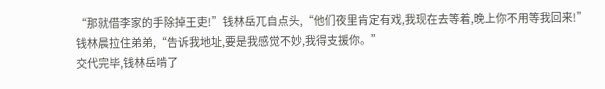“那就借李家的手除掉王吏!”钱林岳兀自点头,“他们夜里肯定有戏,我现在去等着,晚上你不用等我回来!”
钱林晨拉住弟弟,“告诉我地址,要是我感觉不妙,我得支援你。”
交代完毕,钱林岳啃了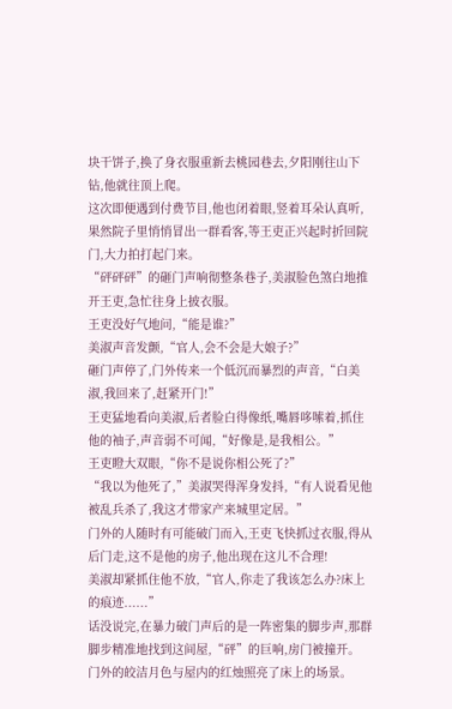块干饼子,换了身衣服重新去桃园巷去,夕阳刚往山下钻,他就往顶上爬。
这次即便遇到付费节目,他也闭着眼,竖着耳朵认真听,果然院子里悄悄冒出一群看客,等王吏正兴起时折回院门,大力拍打起门来。
“砰砰砰”的砸门声响彻整条巷子,美淑脸色煞白地推开王吏,急忙往身上披衣服。
王吏没好气地问,“能是谁?”
美淑声音发颤,“官人,会不会是大娘子?”
砸门声停了,门外传来一个低沉而暴烈的声音,“白美淑,我回来了,赶紧开门!”
王吏猛地看向美淑,后者脸白得像纸,嘴唇哆嗦着,抓住他的袖子,声音弱不可闻,“好像是,是我相公。”
王吏瞪大双眼,“你不是说你相公死了?”
“我以为他死了,”美淑哭得浑身发抖,“有人说看见他被乱兵杀了,我这才带家产来城里定居。”
门外的人随时有可能破门而入,王吏飞快抓过衣服,得从后门走,这不是他的房子,他出现在这儿不合理!
美淑却紧抓住他不放,“官人,你走了我该怎么办?床上的痕迹......”
话没说完,在暴力破门声后的是一阵密集的脚步声,那群脚步精准地找到这间屋,“砰”的巨响,房门被撞开。
门外的皎洁月色与屋内的红烛照亮了床上的场景。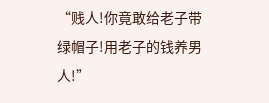“贱人!你竟敢给老子带绿帽子!用老子的钱养男人!”